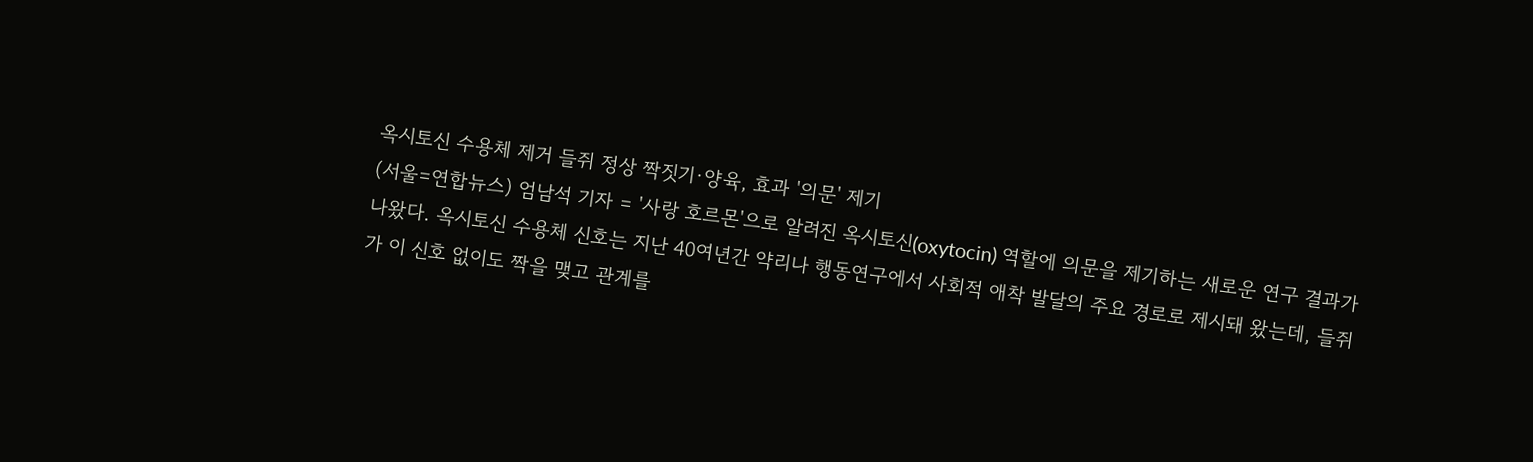옥시토신 수용체 제거 들쥐 정상 짝짓기·양육, 효과 '의문' 제기
(서울=연합뉴스) 엄남석 기자 = '사랑 호르몬'으로 알려진 옥시토신(oxytocin) 역할에 의문을 제기하는 새로운 연구 결과가 나왔다. 옥시토신 수용체 신호는 지난 40여년간 약리나 행동연구에서 사회적 애착 발달의 주요 경로로 제시돼 왔는데, 들쥐가 이 신호 없이도 짝을 맺고 관계를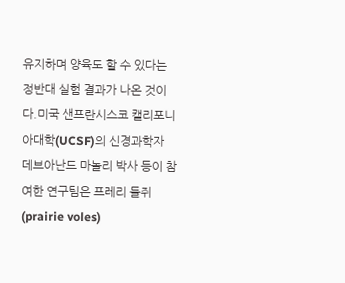유지하며 양육도 할 수 있다는 정반대 실험 결과가 나온 것이다.미국 샌프란시스코 캘리포니아대학(UCSF)의 신경과학자 데브아난드 마놀리 박사 등이 참여한 연구팀은 프레리 들쥐(prairie voles)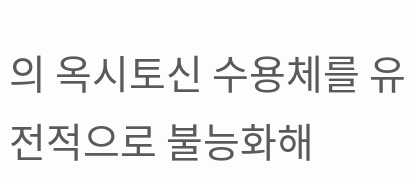의 옥시토신 수용체를 유전적으로 불능화해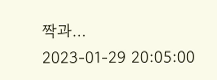짝과…
2023-01-29 20:05:00